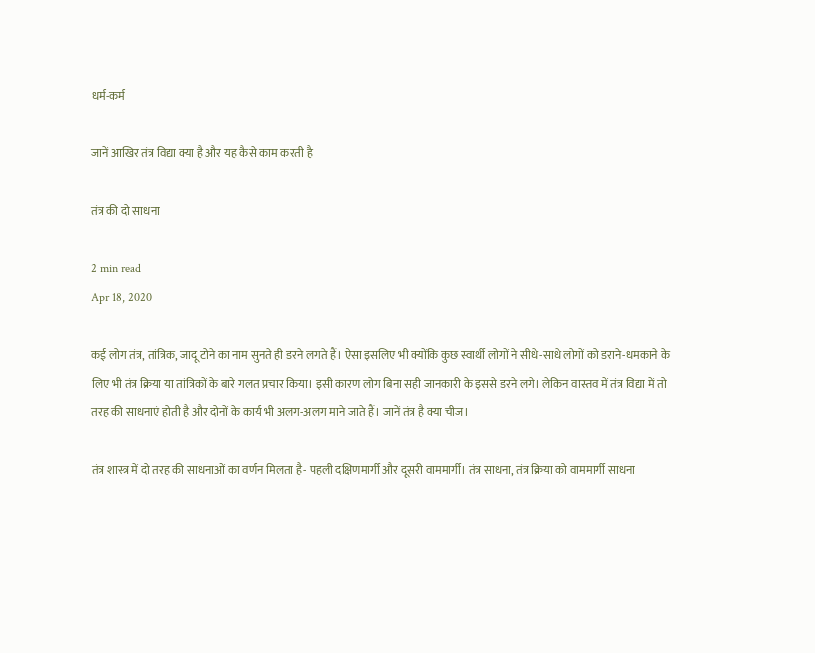धर्म-कर्म

जानें आखिर तंत्र विद्या क्या है और यह कैसे काम करती है

तंत्र की दो साधना

2 min read
Apr 18, 2020

कई लोग तंत्र, तांत्रिक, जादू टोने का नाम सुनते ही डरने लगते हैं। ऐसा इसलिए भी क्योंकि कुछ स्वार्थी लोगों ने सीधे-साधे लोगों को डराने-धमकाने के लिए भी तंत्र क्रिया या तांत्रिकों के बारे गलत प्रचार किया। इसी कारण लोग बिना सही जानकारी के इससे डरने लगे। लेकिन वास्तव में तंत्र विद्या में तो तरह की साधनाएं होती है और दोनों के कार्य भी अलग-अलग माने जाते हैं। जानें तंत्र है क्या चीज।

तंत्र शास्त्र में दो तरह की साधनाओं का वर्णन मिलता है- पहली दक्षिणमार्गी और दूसरी वाममार्गी। तंत्र साधना, तंत्र क्रिया को वाममार्गी साधना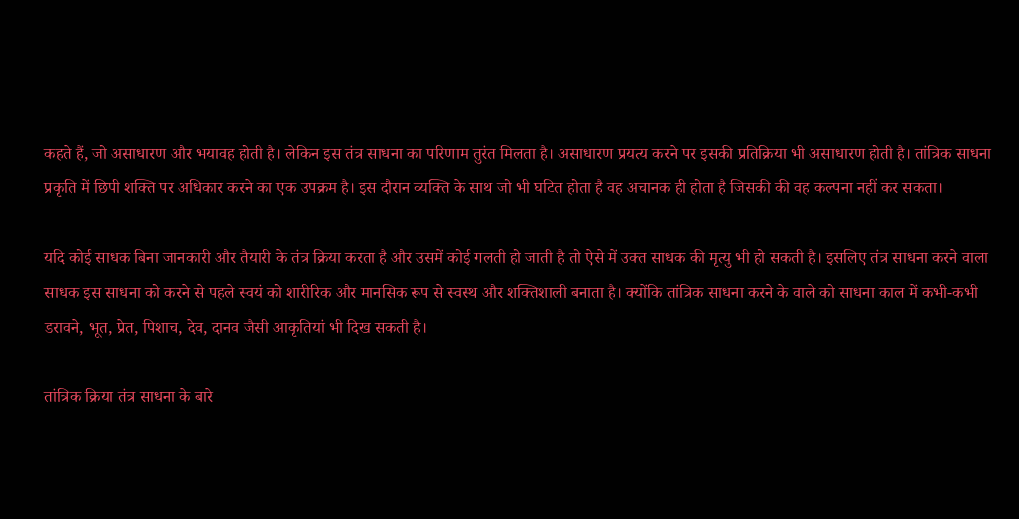कहते हैं, जो असाधारण और भयावह होती है। लेकिन इस तंत्र साधना का परिणाम तुरंत मिलता है। असाधारण प्रयत्य करने पर इसकी प्रतिक्रिया भी असाधारण होती है। तांत्रिक साधना प्रकृति में छिपी शक्ति पर अधिकार करने का एक उपक्रम है। इस दौरान व्यक्ति के साथ जो भी घटित होता है वह अचानक ही होता है जिसकी की वह कल्पना नहीं कर सकता।

यदि कोई साधक बिना जानकारी और तैयारी के तंत्र क्रिया करता है और उसमें कोई गलती हो जाती है तो ऐसे में उक्त साधक की मृत्यु भी हो सकती है। इसलिए तंत्र साधना करने वाला साधक इस साधना को करने से पहले स्वयं को शारीरिक और मानसिक रूप से स्वस्थ और शक्तिशाली बनाता है। क्योंकि तांत्रिक साधना करने के वाले को साधना काल में कभी-कभी डरावने, भूत, प्रेत, पिशाच, देव, दानव जैसी आकृतियां भी दिख सकती है।

तांत्रिक क्रिया तंत्र साधना के बारे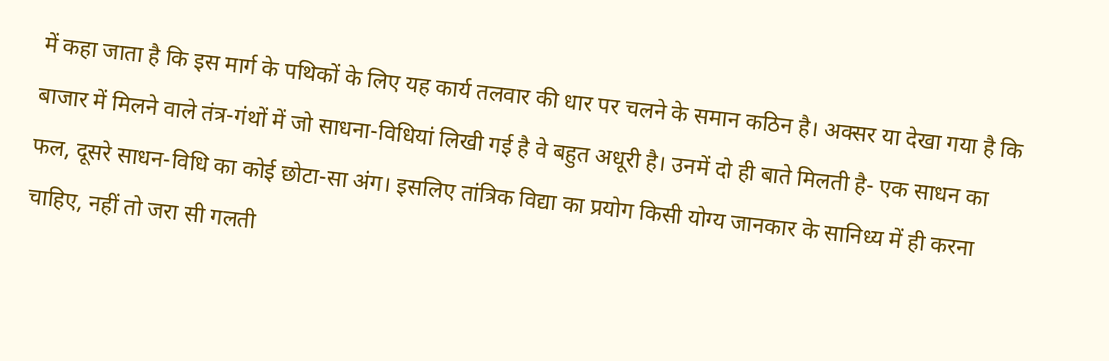में कहा जाता है कि इस मार्ग के पथिकों के लिए यह कार्य तलवार की धार पर चलने के समान कठिन है। अक्सर या देखा गया है कि बाजार में मिलने वाले तंत्र-गंथों में जो साधना-विधियां लिखी गई है वे बहुत अधूरी है। उनमें दो ही बाते मिलती है- एक साधन का फल, दूसरे साधन-विधि का कोई छोटा-सा अंग। इसलिए तांत्रिक विद्या का प्रयोग किसी योग्य जानकार के सानिध्य में ही करना चाहिए, नहीं तो जरा सी गलती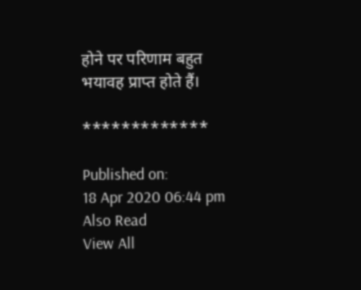होने पर परिणाम बहुत भयावह प्राप्त होते हैं।

*************

Published on:
18 Apr 2020 06:44 pm
Also Read
View All